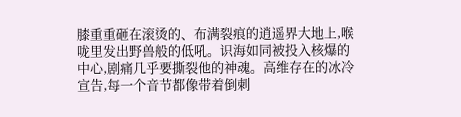膝重重砸在滚烫的、布满裂痕的逍遥界大地上,喉咙里发出野兽般的低吼。识海如同被投入核爆的中心,剧痛几乎要撕裂他的神魂。高维存在的冰冷宣告,每一个音节都像带着倒刺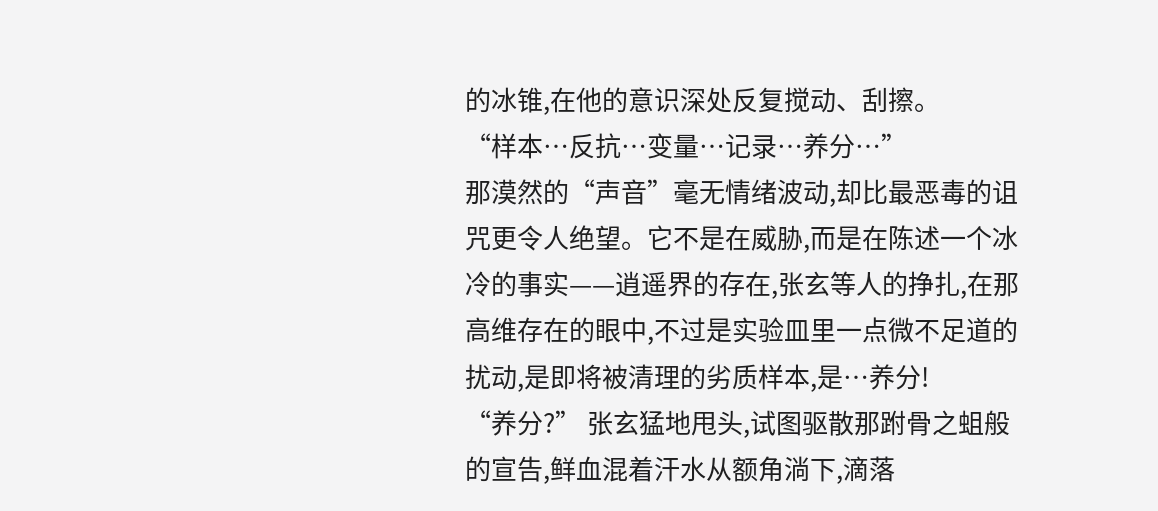的冰锥,在他的意识深处反复搅动、刮擦。
“样本…反抗…变量…记录…养分…”
那漠然的“声音”毫无情绪波动,却比最恶毒的诅咒更令人绝望。它不是在威胁,而是在陈述一个冰冷的事实——逍遥界的存在,张玄等人的挣扎,在那高维存在的眼中,不过是实验皿里一点微不足道的扰动,是即将被清理的劣质样本,是…养分!
“养分?” 张玄猛地甩头,试图驱散那跗骨之蛆般的宣告,鲜血混着汗水从额角淌下,滴落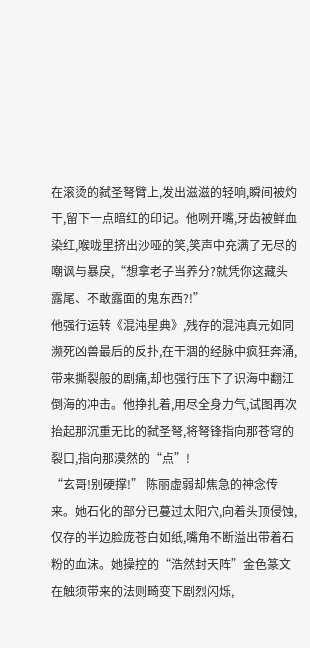在滚烫的弑圣弩臂上,发出滋滋的轻响,瞬间被灼干,留下一点暗红的印记。他咧开嘴,牙齿被鲜血染红,喉咙里挤出沙哑的笑,笑声中充满了无尽的嘲讽与暴戾,“想拿老子当养分?就凭你这藏头露尾、不敢露面的鬼东西?!”
他强行运转《混沌星典》,残存的混沌真元如同濒死凶兽最后的反扑,在干涸的经脉中疯狂奔涌,带来撕裂般的剧痛,却也强行压下了识海中翻江倒海的冲击。他挣扎着,用尽全身力气,试图再次抬起那沉重无比的弑圣弩,将弩锋指向那苍穹的裂口,指向那漠然的“点”!
“玄哥!别硬撑!” 陈丽虚弱却焦急的神念传来。她石化的部分已蔓过太阳穴,向着头顶侵蚀,仅存的半边脸庞苍白如纸,嘴角不断溢出带着石粉的血沫。她操控的“浩然封天阵”金色篆文在触须带来的法则畸变下剧烈闪烁,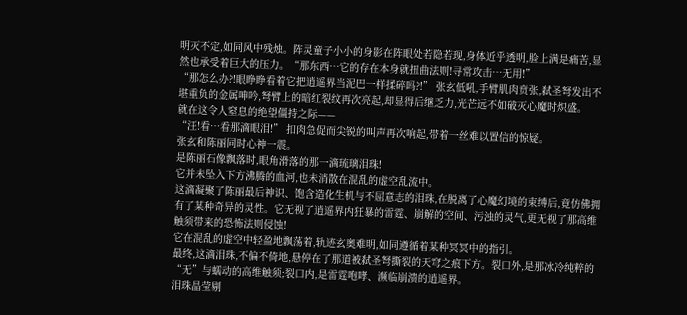明灭不定,如同风中残烛。阵灵童子小小的身影在阵眼处若隐若现,身体近乎透明,脸上满是痛苦,显然也承受着巨大的压力。“那东西…它的存在本身就扭曲法则!寻常攻击…无用!”
“那怎么办?!眼睁睁看着它把逍遥界当泥巴一样揉碎吗?!” 张玄低吼,手臂肌肉贲张,弑圣弩发出不堪重负的金属呻吟,弩臂上的暗红裂纹再次亮起,却显得后继乏力,光芒远不如破灭心魔时炽盛。
就在这令人窒息的绝望僵持之际——
“汪!看…看那滴眼泪!” 扣肉急促而尖锐的叫声再次响起,带着一丝难以置信的惊疑。
张玄和陈丽同时心神一震。
是陈丽石像飘落时,眼角滑落的那一滴琉璃泪珠!
它并未坠入下方沸腾的血河,也未消散在混乱的虚空乱流中。
这滴凝聚了陈丽最后神识、饱含造化生机与不屈意志的泪珠,在脱离了心魔幻境的束缚后,竟仿佛拥有了某种奇异的灵性。它无视了逍遥界内狂暴的雷霆、崩解的空间、污浊的灵气,更无视了那高维触须带来的恐怖法则侵蚀!
它在混乱的虚空中轻盈地飘荡着,轨迹玄奥难明,如同遵循着某种冥冥中的指引。
最终,这滴泪珠,不偏不倚地,悬停在了那道被弑圣弩撕裂的天穹之痕下方。裂口外,是那冰冷纯粹的“无”与蠕动的高维触须;裂口内,是雷霆咆哮、濒临崩溃的逍遥界。
泪珠晶莹剔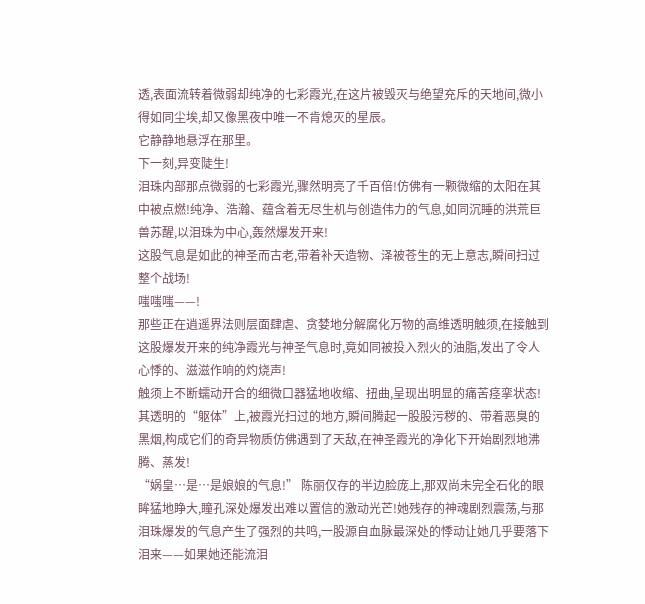透,表面流转着微弱却纯净的七彩霞光,在这片被毁灭与绝望充斥的天地间,微小得如同尘埃,却又像黑夜中唯一不肯熄灭的星辰。
它静静地悬浮在那里。
下一刻,异变陡生!
泪珠内部那点微弱的七彩霞光,骤然明亮了千百倍!仿佛有一颗微缩的太阳在其中被点燃!纯净、浩瀚、蕴含着无尽生机与创造伟力的气息,如同沉睡的洪荒巨兽苏醒,以泪珠为中心,轰然爆发开来!
这股气息是如此的神圣而古老,带着补天造物、泽被苍生的无上意志,瞬间扫过整个战场!
嗤嗤嗤——!
那些正在逍遥界法则层面肆虐、贪婪地分解腐化万物的高维透明触须,在接触到这股爆发开来的纯净霞光与神圣气息时,竟如同被投入烈火的油脂,发出了令人心悸的、滋滋作响的灼烧声!
触须上不断蠕动开合的细微口器猛地收缩、扭曲,呈现出明显的痛苦痉挛状态!其透明的“躯体”上,被霞光扫过的地方,瞬间腾起一股股污秽的、带着恶臭的黑烟,构成它们的奇异物质仿佛遇到了天敌,在神圣霞光的净化下开始剧烈地沸腾、蒸发!
“娲皇…是…是娘娘的气息!” 陈丽仅存的半边脸庞上,那双尚未完全石化的眼眸猛地睁大,瞳孔深处爆发出难以置信的激动光芒!她残存的神魂剧烈震荡,与那泪珠爆发的气息产生了强烈的共鸣,一股源自血脉最深处的悸动让她几乎要落下泪来——如果她还能流泪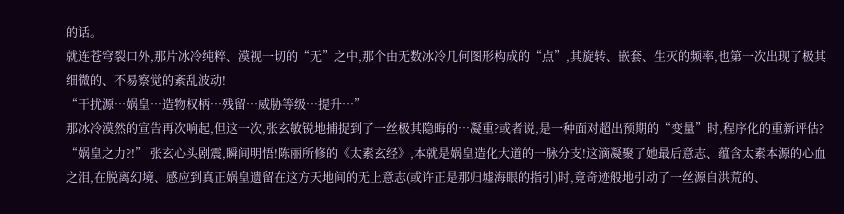的话。
就连苍穹裂口外,那片冰冷纯粹、漠视一切的“无”之中,那个由无数冰冷几何图形构成的“点”,其旋转、嵌套、生灭的频率,也第一次出现了极其细微的、不易察觉的紊乱波动!
“干扰源…娲皇…造物权柄…残留…威胁等级…提升…”
那冰冷漠然的宣告再次响起,但这一次,张玄敏锐地捕捉到了一丝极其隐晦的…凝重?或者说,是一种面对超出预期的“变量”时,程序化的重新评估?
“娲皇之力?!” 张玄心头剧震,瞬间明悟!陈丽所修的《太素玄经》,本就是娲皇造化大道的一脉分支!这滴凝聚了她最后意志、蕴含太素本源的心血之泪,在脱离幻境、感应到真正娲皇遗留在这方天地间的无上意志(或许正是那归墟海眼的指引)时,竟奇迹般地引动了一丝源自洪荒的、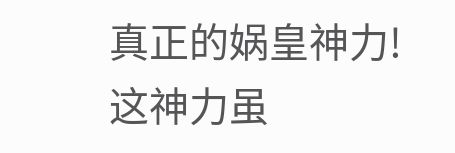真正的娲皇神力!
这神力虽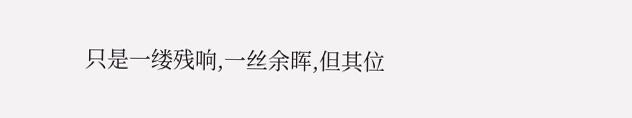只是一缕残响,一丝余晖,但其位